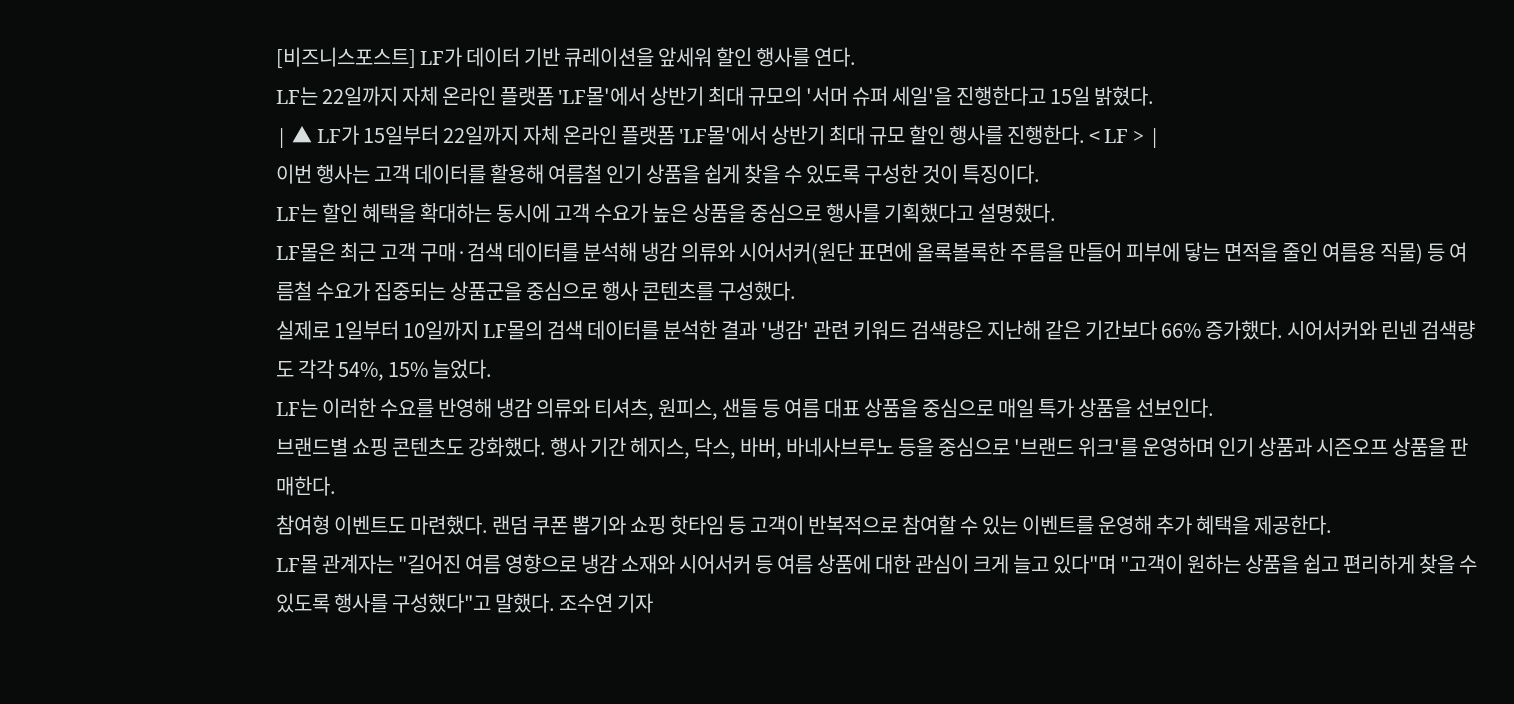[비즈니스포스트] LF가 데이터 기반 큐레이션을 앞세워 할인 행사를 연다.
LF는 22일까지 자체 온라인 플랫폼 'LF몰'에서 상반기 최대 규모의 '서머 슈퍼 세일'을 진행한다고 15일 밝혔다.
| ▲ LF가 15일부터 22일까지 자체 온라인 플랫폼 'LF몰'에서 상반기 최대 규모 할인 행사를 진행한다. < LF > |
이번 행사는 고객 데이터를 활용해 여름철 인기 상품을 쉽게 찾을 수 있도록 구성한 것이 특징이다.
LF는 할인 혜택을 확대하는 동시에 고객 수요가 높은 상품을 중심으로 행사를 기획했다고 설명했다.
LF몰은 최근 고객 구매·검색 데이터를 분석해 냉감 의류와 시어서커(원단 표면에 올록볼록한 주름을 만들어 피부에 닿는 면적을 줄인 여름용 직물) 등 여름철 수요가 집중되는 상품군을 중심으로 행사 콘텐츠를 구성했다.
실제로 1일부터 10일까지 LF몰의 검색 데이터를 분석한 결과 '냉감' 관련 키워드 검색량은 지난해 같은 기간보다 66% 증가했다. 시어서커와 린넨 검색량도 각각 54%, 15% 늘었다.
LF는 이러한 수요를 반영해 냉감 의류와 티셔츠, 원피스, 샌들 등 여름 대표 상품을 중심으로 매일 특가 상품을 선보인다.
브랜드별 쇼핑 콘텐츠도 강화했다. 행사 기간 헤지스, 닥스, 바버, 바네사브루노 등을 중심으로 '브랜드 위크'를 운영하며 인기 상품과 시즌오프 상품을 판매한다.
참여형 이벤트도 마련했다. 랜덤 쿠폰 뽑기와 쇼핑 핫타임 등 고객이 반복적으로 참여할 수 있는 이벤트를 운영해 추가 혜택을 제공한다.
LF몰 관계자는 "길어진 여름 영향으로 냉감 소재와 시어서커 등 여름 상품에 대한 관심이 크게 늘고 있다"며 "고객이 원하는 상품을 쉽고 편리하게 찾을 수 있도록 행사를 구성했다"고 말했다. 조수연 기자